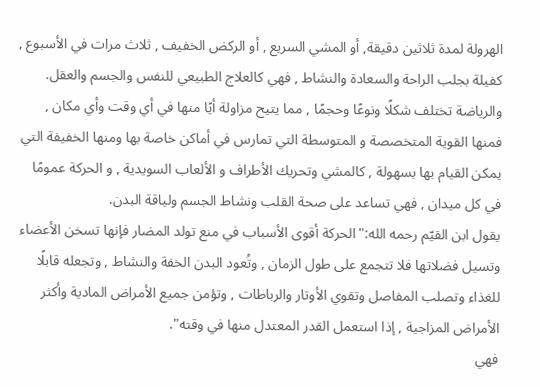الهرولة لمدة ثلاثين دقيقة, أو المشي السريع , أو الركض الخفيف , ثلاث مرات في الأسبوع , كفيلة بجلب الراحة والسعادة والنشاط , فهي كالعلاج الطبيعي للنفس والجسم والعقل.
والرياضة تختلف شكلًا ونوعًا وحجمًا , مما يتيح مزاولة أيًا منها في أي وقت وأي مكان , فمنها القوية المتخصصة و المتوسطة التي تمارس في أماكن خاصة بها ومنها الخفيفة التي يمكن القيام بها بسهولة , كالمشي وتحريك الأطراف و الألعاب السويدية , و الحركة عمومًا في كل ميدان , فهي تساعد على صحة القلب ونشاط الجسم ولياقة البدن.
يقول ابن القيّم رحمه الله:"الحركة أقوى الأسباب في منع تولد المضار فإنها تسخن الأعضاء وتسيل فضلاتها فلا تتجمع على طول الزمان , وتُعود البدن الخفة والنشاط , وتجعله قابلًا للغذاء وتصلب المفاصل وتقوي الأوتار والرباطات , وتؤمن جميع الأمراض المادية وأكثر الأمراض المزاجية , إذا استعمل القدر المعتدل منها في وقته".
فهي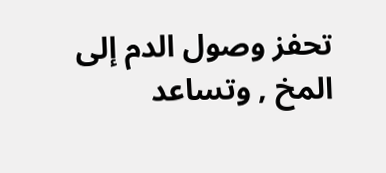تحفز وصول الدم إلى المخ , وتساعد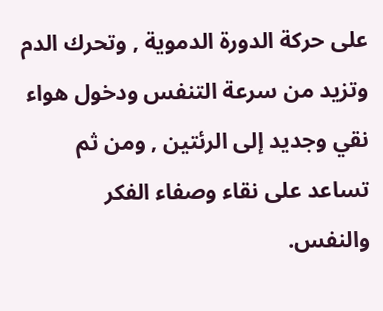على حركة الدورة الدموية , وتحرك الدم وتزيد من سرعة التنفس ودخول هواء نقي وجديد إلى الرئتين , ومن ثم تساعد على نقاء وصفاء الفكر والنفس.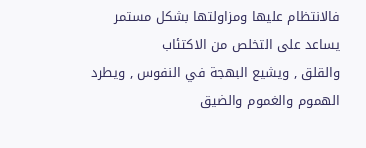فالانتظام عليها ومزاولتها بشكل مستمر يساعد على التخلص من الاكتئاب
والقلق , ويشيع البهجة في النفوس , ويطرد الهموم والغموم والضيق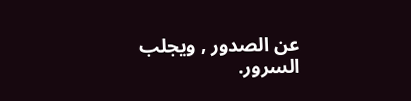عن الصدور , ويجلب السرور.